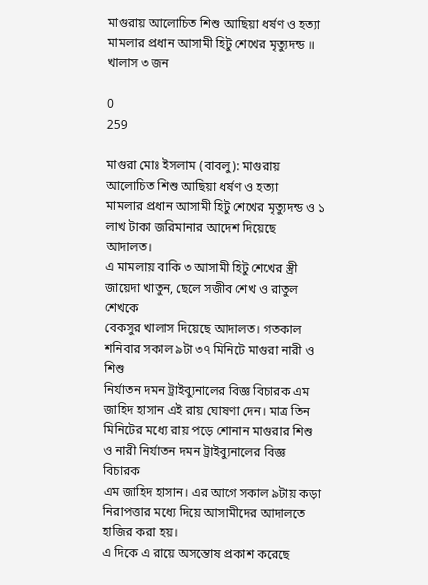মাগুরায় আলোচিত শিশু আছিয়া ধর্ষণ ও হত্যা মামলার প্রধান আসামী হিটু শেখের মৃত্যুদন্ড ॥ খালাস ৩ জন

0
259

মাগুরা মোঃ ইসলাম (বাবলু): মাগুরায় আলোচিত শিশু আছিয়া ধর্ষণ ও হত্যা
মামলার প্রধান আসামী হিটু শেখের মৃত্যুদন্ড ও ১ লাখ টাকা জরিমানার আদেশ দিয়েছে আদালত।
এ মামলায় বাকি ৩ আসামী হিটু শেখের স্ত্রী জায়েদা খাতুন, ছেলে সজীব শেখ ও রাতুল শেখকে
বেকসুর খালাস দিয়েছে আদালত। গতকাল শনিবার সকাল ৯টা ৩৭ মিনিটে মাগুরা নারী ও শিশু
নির্যাতন দমন ট্রাইব্যুনালের বিজ্ঞ বিচারক এম জাহিদ হাসান এই রায় ঘোষণা দেন। মাত্র তিন
মিনিটের মধ্যে রায় পড়ে শোনান মাগুরার শিশু ও নারী নির্যাতন দমন ট্রাইব্যুনালের বিজ্ঞ বিচারক
এম জাহিদ হাসান। এর আগে সকাল ৯টায় কড়া নিরাপত্তার মধ্যে দিয়ে আসামীদের আদালতে
হাজির করা হয়।
এ দিকে এ রায়ে অসন্তোষ প্রকাশ করেছে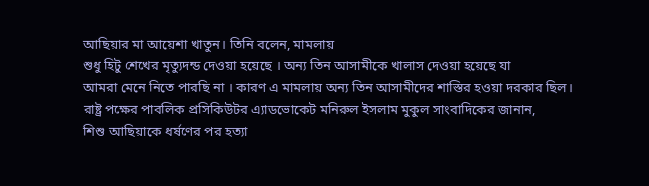আছিয়ার মা আয়েশা খাতুন। তিনি বলেন, মামলায়
শুধু হিটু শেখের মৃত্যুদন্ড দেওয়া হয়েছে । অন্য তিন আসামীকে খালাস দেওয়া হয়েছে যা
আমরা মেনে নিতে পারছি না । কারণ এ মামলায় অন্য তিন আসামীদের শাস্তির হওয়া দরকার ছিল।
রাষ্ট্র পক্ষের পাবলিক প্রসিকিউটর এ্যাডভোকেট মনিরুল ইসলাম মুকুল সাংবাদিকের জানান,
শিশু আছিয়াকে ধর্ষণের পর হত্যা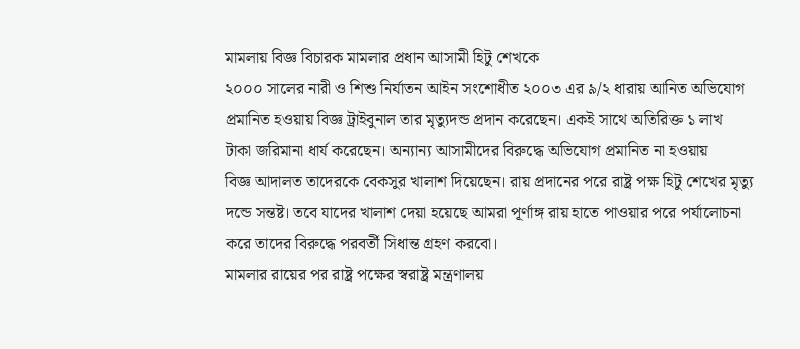মামলায় বিজ্ঞ বিচারক মামলার প্রধান আসামী হিটু শেখকে
২০০০ সালের নারী ও শিশু নির্যাতন আইন সংশোধীত ২০০৩ এর ৯/২ ধারায় আনিত অভিযোগ
প্রমানিত হওয়ায় বিজ্ঞ ট্রাইবুনাল তার মৃত্যুদন্ড প্রদান করেছেন। একই সাথে অতিরিক্ত ১ লাখ
টাকা জরিমানা ধার্য করেছেন। অন্যান্য আসামীদের বিরুদ্ধে অভিযোগ প্রমানিত না হওয়ায়
বিজ্ঞ আদালত তাদেরকে বেকসুর খালাশ দিয়েছেন। রায় প্রদানের পরে রাষ্ট্র পক্ষ হিটু শেখের মৃত্যু
দন্ডে সন্তষ্ট। তবে যাদের খালাশ দেয়া হয়েছে আমরা পূর্ণাঙ্গ রায় হাতে পাওয়ার পরে পর্যালোচনা
করে তাদের বিরুদ্ধে পরবর্তী সিধান্ত গ্রহণ করবো।
মামলার রায়ের পর রাষ্ট্র পক্ষের স্বরাষ্ট্র মন্ত্রণালয়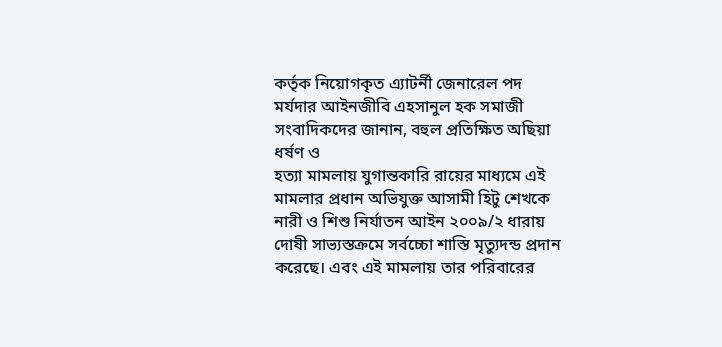কর্তৃক নিয়োগকৃত এ্যাটর্নী জেনারেল পদ
মর্যদার আইনজীবি এহসানুল হক সমাজী সংবাদিকদের জানান, বহুল প্রতিক্ষিত অছিয়া ধর্ষণ ও
হত্যা মামলায় যুগান্তকারি রায়ের মাধ্যমে এই মামলার প্রধান অভিযুক্ত আসামী হিটু শেখকে
নারী ও শিশু নির্যাতন আইন ২০০৯/২ ধারায় দোষী সাভ্যস্তক্রমে সর্বচ্চো শাস্তি মৃত্যুদন্ড প্রদান
করেছে। এবং এই মামলায় তার পরিবারের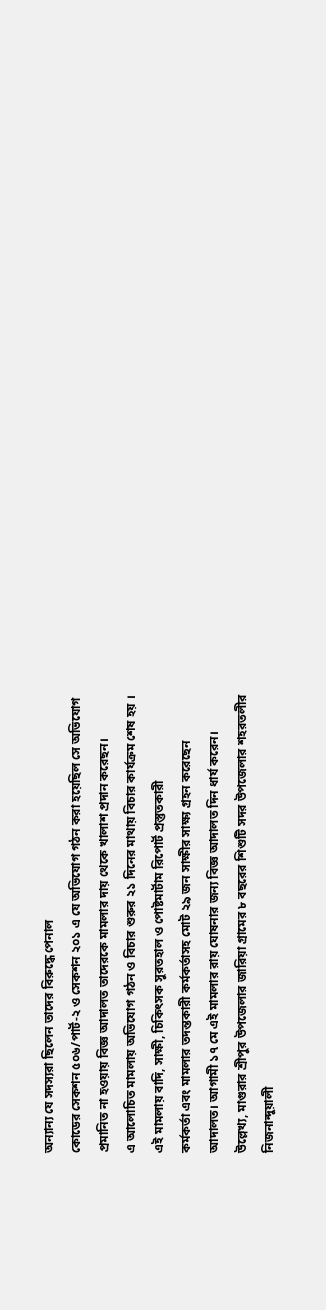অন্যান্য যে সদস্যরা ছিলেন তাদের বিরুদ্ধে পেনাল
কোডের সেকশন ৫০৬/পার্ট-২ ও সেকশন ২০১ এ যে অভিযোগ গঠন করা হয়েছিল সে অভিযোগ
প্রমানিত না হওয়ায় বিজ্ঞ আদালত তাদেরকে মামলার দায় থেকে খালাশ প্রদান করেছন।
এ আলোচিত মামলায় অভিযোগ গঠন ও বিচার শুরুর ২১ দিনের মাথায় বিচার কার্যক্রম শেষ হয় ।
এই মামলায় বাদি, সাক্ষী, চিকিৎসক সুরতহাল ও পোষ্টমার্টাম রিপোর্ট প্রস্তুতকারী
কর্মকর্তা এবং মামলার তদন্তকারী কর্মকর্তাসহ মোট ২৯ জন সাক্ষীর সাক্ষ্য গ্রহন করেছেন
আদালত। আগামী ১৭ মে এই মামলার রায় ঘোষনার জন্য বিজ্ঞ আদালত দিন ধার্য করেন।
উল্লেখ্য, মাগুরার শ্রীপুর উপজেলার জারিয়া গ্রামের ৮ বছরের শিশুটি সদর উপজেলার শহরতলীর
নিজনান্দুয়ালী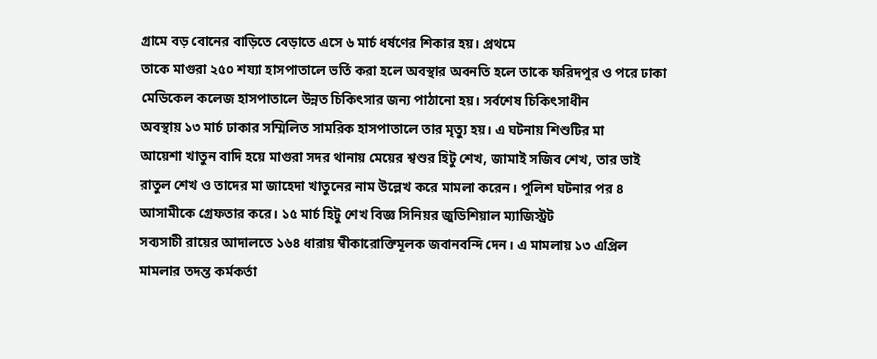গ্রামে বড় বোনের বাড়িতে বেড়াতে এসে ৬ মার্চ ধর্ষণের শিকার হয়। প্রথমে
তাকে মাগুরা ২৫০ শয্যা হাসপাতালে ভর্তি করা হলে অবস্থার অবনতি হলে তাকে ফরিদপুর ও পরে ঢাকা
মেডিকেল কলেজ হাসপাতালে উন্নত চিকিৎসার জন্য পাঠানো হয়। সর্বশেষ চিকিৎসাধীন
অবস্থায় ১৩ মার্চ ঢাকার সম্মিলিত সামরিক হাসপাতালে তার মৃত্যু হয়। এ ঘটনায় শিশুটির মা
আয়েশা খাতুন বাদি হয়ে মাগুরা সদর থানায় মেয়ের শ্বশুর হিটু শেখ, জামাই সজিব শেখ, তার ভাই
রাতুল শেখ ও তাদের মা জাহেদা খাতুনের নাম উল্লেখ করে মামলা করেন। পুলিশ ঘটনার পর ৪
আসামীকে গ্রেফতার করে। ১৫ মার্চ হিটু শেখ বিজ্ঞ সিনিয়র জুডিশিয়াল ম্যাজিস্ট্রট
সব্যসাচী রায়ের আদালতে ১৬৪ ধারায় ম্বীকারোক্তিমূলক জবানবন্দি দেন। এ মামলায় ১৩ এপ্রিল
মামলার তদন্ত কর্মকর্তা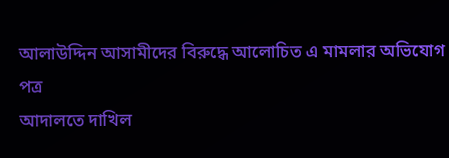আলাউদ্দিন আসামীদের বিরুদ্ধে আলোচিত এ মামলার অভিযোগ পত্র
আদালতে দাখিল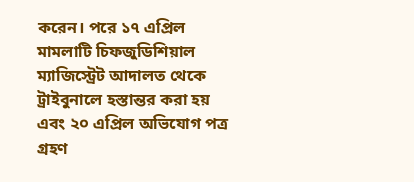করেন। পরে ১৭ এপ্রিল মামলাটি চিফজুডিশিয়াল ম্যাজিস্ট্রেট আদালত থেকে
ট্রাইবুনালে হস্তান্তর করা হয় এবং ২০ এপ্রিল অভিযোগ পত্র গ্রহণ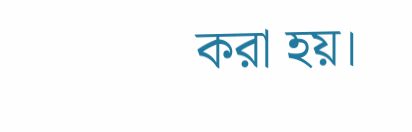করা হয়।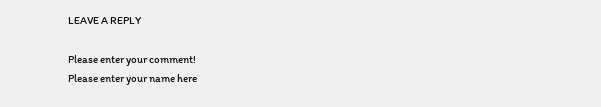LEAVE A REPLY

Please enter your comment!
Please enter your name here